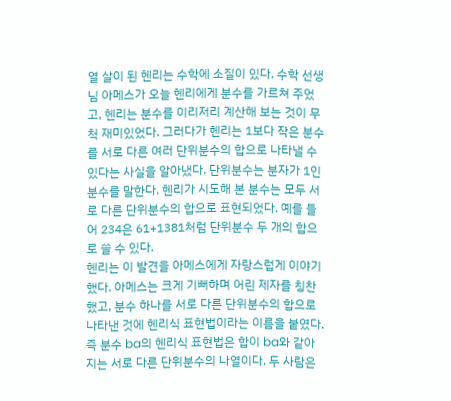열 살이 된 헨리는 수학에 소질이 있다. 수학 선생님 아메스가 오늘 헨리에게 분수를 가르쳐 주었고, 헨리는 분수를 이리저리 계산해 보는 것이 무척 재미있었다. 그러다가 헨리는 1보다 작은 분수를 서로 다른 여러 단위분수의 합으로 나타낼 수 있다는 사실을 알아냈다. 단위분수는 분자가 1인 분수를 말한다. 헨리가 시도해 본 분수는 모두 서로 다른 단위분수의 합으로 표현되었다. 예를 들어 234은 61+1381처럼 단위분수 두 개의 합으로 쓸 수 있다.
헨리는 이 발견을 아메스에게 자랑스럽게 이야기했다. 아메스는 크게 기뻐하며 어린 제자를 칭찬했고, 분수 하나를 서로 다른 단위분수의 합으로 나타낸 것에 헨리식 표현법이라는 이름을 붙였다. 즉 분수 ba의 헨리식 표현법은 합이 ba와 같아지는 서로 다른 단위분수의 나열이다. 두 사람은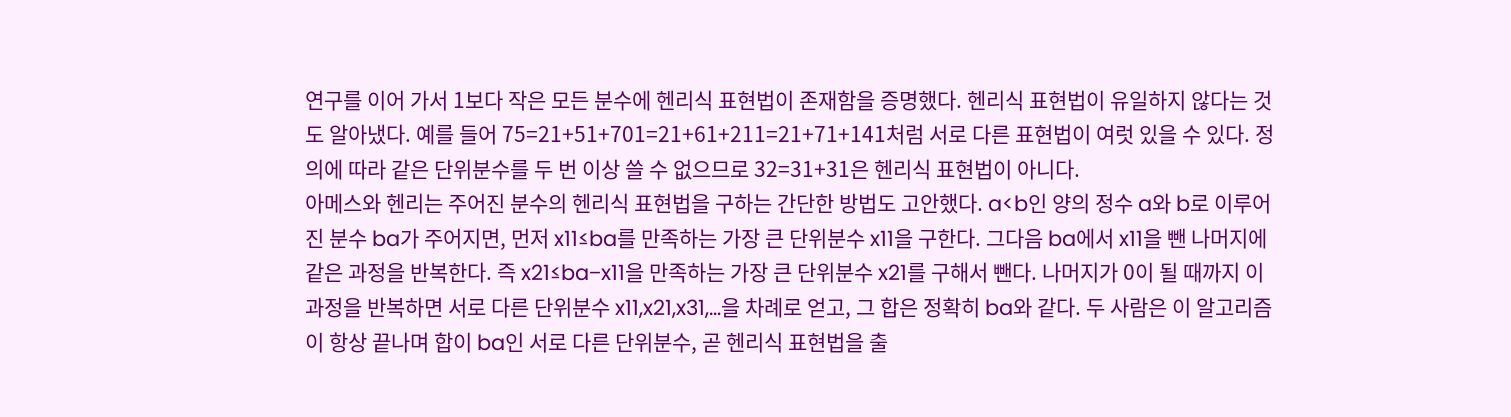연구를 이어 가서 1보다 작은 모든 분수에 헨리식 표현법이 존재함을 증명했다. 헨리식 표현법이 유일하지 않다는 것도 알아냈다. 예를 들어 75=21+51+701=21+61+211=21+71+141처럼 서로 다른 표현법이 여럿 있을 수 있다. 정의에 따라 같은 단위분수를 두 번 이상 쓸 수 없으므로 32=31+31은 헨리식 표현법이 아니다.
아메스와 헨리는 주어진 분수의 헨리식 표현법을 구하는 간단한 방법도 고안했다. a<b인 양의 정수 a와 b로 이루어진 분수 ba가 주어지면, 먼저 x11≤ba를 만족하는 가장 큰 단위분수 x11을 구한다. 그다음 ba에서 x11을 뺀 나머지에 같은 과정을 반복한다. 즉 x21≤ba−x11을 만족하는 가장 큰 단위분수 x21를 구해서 뺀다. 나머지가 0이 될 때까지 이 과정을 반복하면 서로 다른 단위분수 x11,x21,x31,…을 차례로 얻고, 그 합은 정확히 ba와 같다. 두 사람은 이 알고리즘이 항상 끝나며 합이 ba인 서로 다른 단위분수, 곧 헨리식 표현법을 출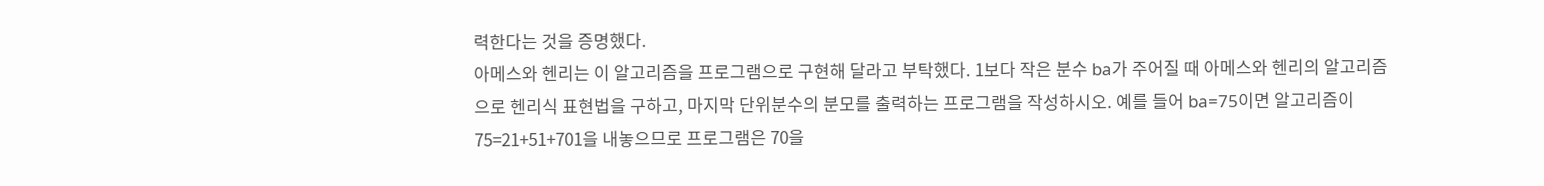력한다는 것을 증명했다.
아메스와 헨리는 이 알고리즘을 프로그램으로 구현해 달라고 부탁했다. 1보다 작은 분수 ba가 주어질 때 아메스와 헨리의 알고리즘으로 헨리식 표현법을 구하고, 마지막 단위분수의 분모를 출력하는 프로그램을 작성하시오. 예를 들어 ba=75이면 알고리즘이 75=21+51+701을 내놓으므로 프로그램은 70을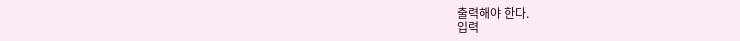출력해야 한다.
입력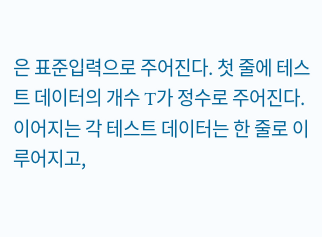은 표준입력으로 주어진다. 첫 줄에 테스트 데이터의 개수 T가 정수로 주어진다. 이어지는 각 테스트 데이터는 한 줄로 이루어지고,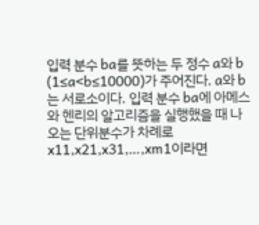입력 분수 ba를 뜻하는 두 정수 a와 b (1≤a<b≤10000)가 주어진다. a와 b는 서로소이다. 입력 분수 ba에 아메스와 헨리의 알고리즘을 실행했을 때 나오는 단위분수가 차례로 x11,x21,x31,…,xm1이라면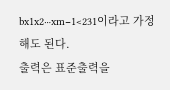bx1x2⋯xm−1<231이라고 가정해도 된다.
출력은 표준출력을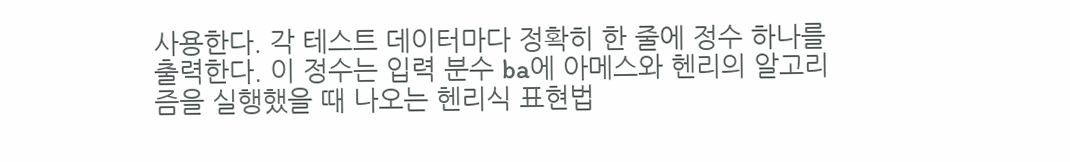사용한다. 각 테스트 데이터마다 정확히 한 줄에 정수 하나를 출력한다. 이 정수는 입력 분수 ba에 아메스와 헨리의 알고리즘을 실행했을 때 나오는 헨리식 표현법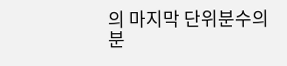의 마지막 단위분수의 분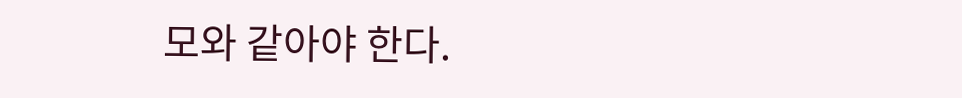모와 같아야 한다.